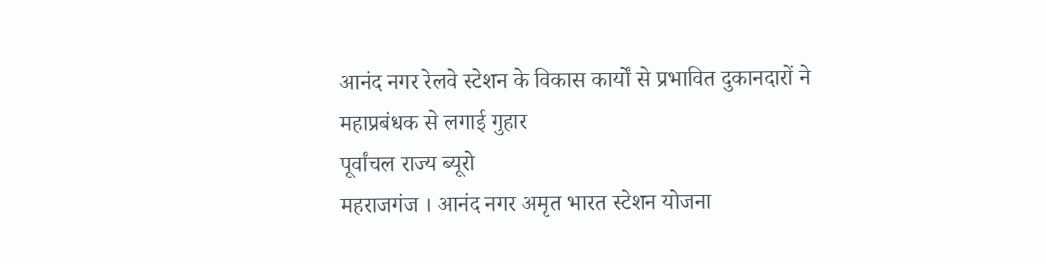आनंद नगर रेलवे स्टेशन के विकास कार्यों से प्रभावित दुकानदारों ने महाप्रबंधक से लगाई गुहार
पूर्वांचल राज्य ब्यूरो
महराजगंज । आनंद नगर अमृत भारत स्टेशन योजना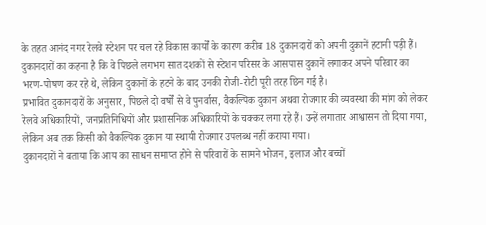के तहत आनंद नगर रेलवे स्टेशन पर चल रहे विकास कार्यों के कारण करीब 18 दुकानदारों को अपनी दुकानें हटानी पड़ी हैं। दुकानदारों का कहना है कि वे पिछले लगभग सात दशकों से स्टेशन परिसर के आसपास दुकानें लगाकर अपने परिवार का भरण-पोषण कर रहे थे, लेकिन दुकानों के हटने के बाद उनकी रोजी-रोटी पूरी तरह छिन गई है।
प्रभावित दुकानदारों के अनुसार, पिछले दो वर्षों से वे पुनर्वास, वैकल्पिक दुकान अथवा रोजगार की व्यवस्था की मांग को लेकर रेलवे अधिकारियों, जनप्रतिनिधियों और प्रशासनिक अधिकारियों के चक्कर लगा रहे हैं। उन्हें लगातार आश्वासन तो दिया गया, लेकिन अब तक किसी को वैकल्पिक दुकान या स्थायी रोजगार उपलब्ध नहीं कराया गया।
दुकानदारों ने बताया कि आय का साधन समाप्त होने से परिवारों के सामने भोजन, इलाज और बच्चों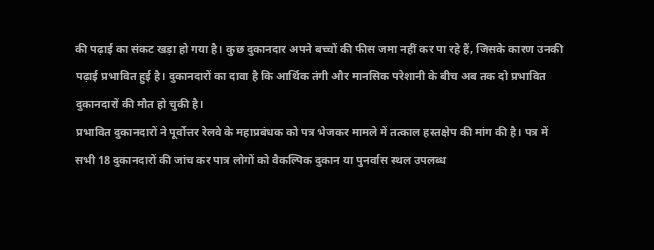की पढ़ाई का संकट खड़ा हो गया है। कुछ दुकानदार अपने बच्चों की फीस जमा नहीं कर पा रहे हैं, जिसके कारण उनकी पढ़ाई प्रभावित हुई है। दुकानदारों का दावा है कि आर्थिक तंगी और मानसिक परेशानी के बीच अब तक दो प्रभावित दुकानदारों की मौत हो चुकी है।
प्रभावित दुकानदारों ने पूर्वोत्तर रेलवे के महाप्रबंधक को पत्र भेजकर मामले में तत्काल हस्तक्षेप की मांग की है। पत्र में सभी 18 दुकानदारों की जांच कर पात्र लोगों को वैकल्पिक दुकान या पुनर्वास स्थल उपलब्ध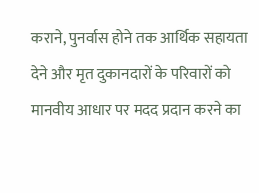कराने, पुनर्वास होने तक आर्थिक सहायता देने और मृत दुकानदारों के परिवारों को मानवीय आधार पर मदद प्रदान करने का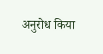अनुरोध किया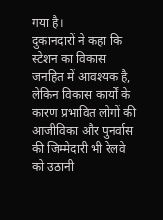गया है।
दुकानदारों ने कहा कि स्टेशन का विकास जनहित में आवश्यक है, लेकिन विकास कार्यों के कारण प्रभावित लोगों की आजीविका और पुनर्वास की जिम्मेदारी भी रेलवे को उठानी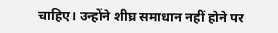चाहिए। उन्होंने शीघ्र समाधान नहीं होने पर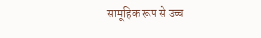सामूहिक रूप से उच्च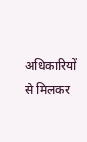अधिकारियों से मिलकर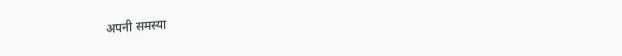अपनी समस्या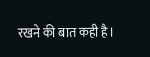रखने की बात कही है।